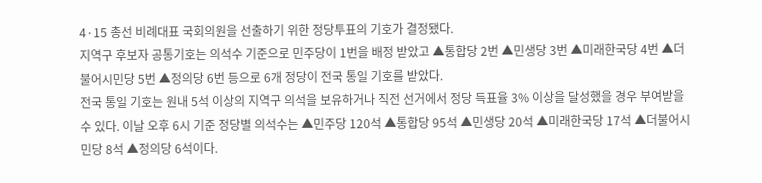4·15 총선 비례대표 국회의원을 선출하기 위한 정당투표의 기호가 결정됐다.
지역구 후보자 공통기호는 의석수 기준으로 민주당이 1번을 배정 받았고 ▲통합당 2번 ▲민생당 3번 ▲미래한국당 4번 ▲더불어시민당 5번 ▲정의당 6번 등으로 6개 정당이 전국 통일 기호를 받았다.
전국 통일 기호는 원내 5석 이상의 지역구 의석을 보유하거나 직전 선거에서 정당 득표율 3% 이상을 달성했을 경우 부여받을 수 있다. 이날 오후 6시 기준 정당별 의석수는 ▲민주당 120석 ▲통합당 95석 ▲민생당 20석 ▲미래한국당 17석 ▲더불어시민당 8석 ▲정의당 6석이다.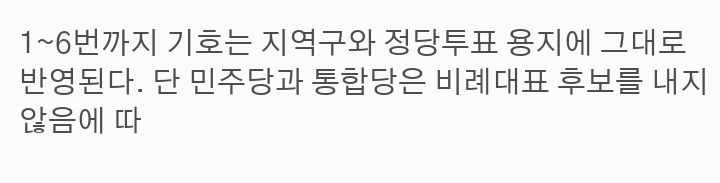1∼6번까지 기호는 지역구와 정당투표 용지에 그대로 반영된다. 단 민주당과 통합당은 비례대표 후보를 내지 않음에 따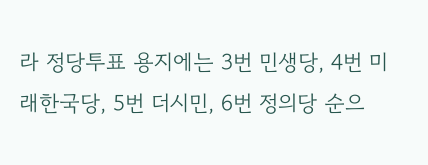라 정당투표 용지에는 3번 민생당, 4번 미래한국당, 5번 더시민, 6번 정의당 순으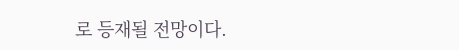로 등재될 전망이다.